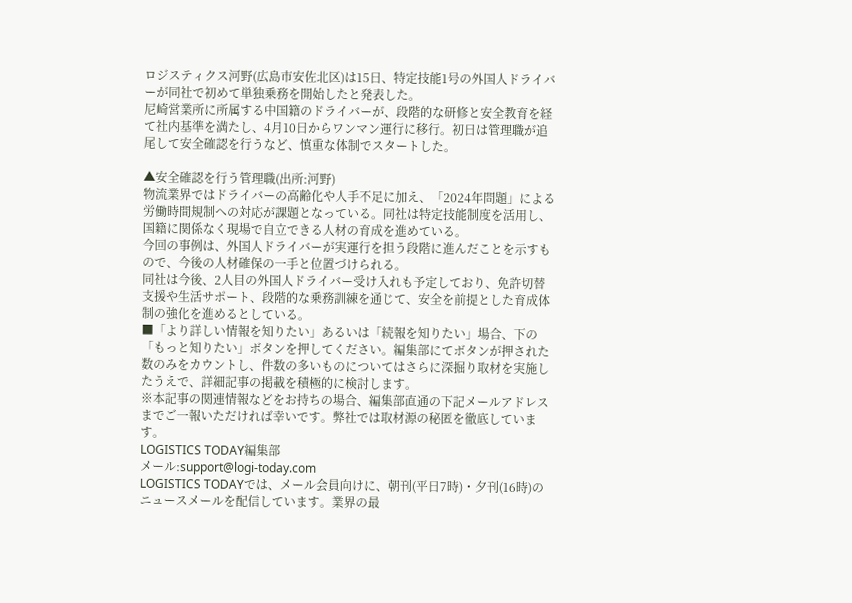ロジスティクス河野(広島市安佐北区)は15日、特定技能1号の外国人ドライバーが同社で初めて単独乗務を開始したと発表した。
尼崎営業所に所属する中国籍のドライバーが、段階的な研修と安全教育を経て社内基準を満たし、4月10日からワンマン運行に移行。初日は管理職が追尾して安全確認を行うなど、慎重な体制でスタートした。

▲安全確認を行う管理職(出所:河野)
物流業界ではドライバーの高齢化や人手不足に加え、「2024年問題」による労働時間規制への対応が課題となっている。同社は特定技能制度を活用し、国籍に関係なく現場で自立できる人材の育成を進めている。
今回の事例は、外国人ドライバーが実運行を担う段階に進んだことを示すもので、今後の人材確保の一手と位置づけられる。
同社は今後、2人目の外国人ドライバー受け入れも予定しており、免許切替支援や生活サポート、段階的な乗務訓練を通じて、安全を前提とした育成体制の強化を進めるとしている。
■「より詳しい情報を知りたい」あるいは「続報を知りたい」場合、下の「もっと知りたい」ボタンを押してください。編集部にてボタンが押された数のみをカウントし、件数の多いものについてはさらに深掘り取材を実施したうえで、詳細記事の掲載を積極的に検討します。
※本記事の関連情報などをお持ちの場合、編集部直通の下記メールアドレスまでご一報いただければ幸いです。弊社では取材源の秘匿を徹底しています。
LOGISTICS TODAY編集部
メール:support@logi-today.com
LOGISTICS TODAYでは、メール会員向けに、朝刊(平日7時)・夕刊(16時)のニュースメールを配信しています。業界の最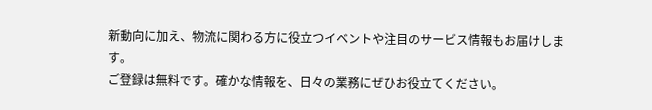新動向に加え、物流に関わる方に役立つイベントや注目のサービス情報もお届けします。
ご登録は無料です。確かな情報を、日々の業務にぜひお役立てください。